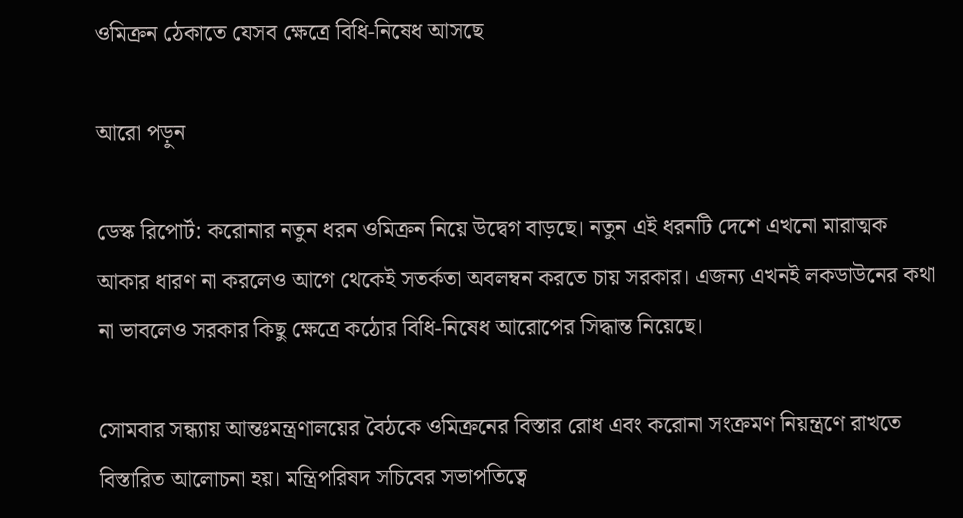ওমিক্রন ঠেকাতে যেসব ক্ষেত্রে বিধি-নিষেধ আসছে

আরো পড়ুন

ডেস্ক রিপোর্ট: করোনার নতুন ধরন ওমিক্রন নিয়ে উদ্বেগ বাড়ছে। নতুন এই ধরনটি দেশে এখনো মারাত্মক আকার ধারণ না করলেও আগে থেকেই সতর্কতা অবলম্বন করতে চায় সরকার। এজন্য এখনই লকডাউনের কথা না ভাবলেও সরকার কিছু ক্ষেত্রে কঠোর বিধি-নিষেধ আরোপের সিদ্ধান্ত নিয়েছে।

সোমবার সন্ধ্যায় আন্তঃমন্ত্রণালয়ের বৈঠকে ওমিক্রনের বিস্তার রোধ এবং করোনা সংক্রমণ নিয়ন্ত্রণে রাখতে বিস্তারিত আলোচনা হয়। মন্ত্রিপরিষদ সচিবের সভাপতিত্বে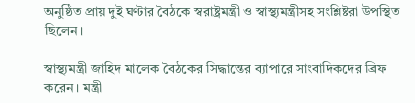অনুষ্ঠিত প্রায় দুই ঘণ্টার বৈঠকে স্বরাষ্ট্রমন্ত্রী ও স্বাস্থ্যমন্ত্রীসহ সংশ্লিষ্টরা উপস্থিত ছিলেন।

স্বাস্থ্যমন্ত্রী জাহিদ মালেক বৈঠকের সিদ্ধান্তের ব্যাপারে সাংবাদিকদের ব্রিফ করেন। মন্ত্রী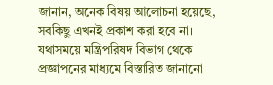জানান, অনেক বিষয় আলোচনা হয়েছে, সবকিছু এখনই প্রকাশ করা হবে না। যথাসময়ে মন্ত্রিপরিষদ বিভাগ থেকে প্রজ্ঞাপনের মাধ্যমে বিস্তারিত জানানো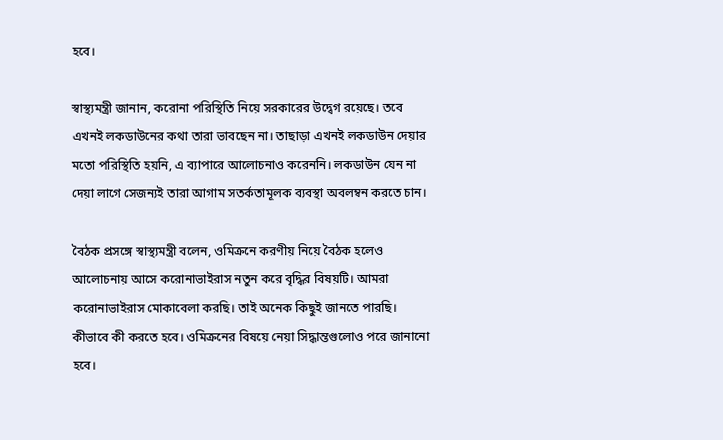হবে।

স্বাস্থ্যমন্ত্রী জানান, করোনা পরিস্থিতি নিয়ে সরকারের উদ্বেগ রয়েছে। তবে এখনই লকডাউনের কথা তারা ভাবছেন না। তাছাড়া এখনই লকডাউন দেয়ার মতো পরিস্থিতি হয়নি, এ ব্যাপারে আলোচনাও করেননি। লকডাউন যেন না দেয়া লাগে সেজন্যই তারা আগাম সতর্কতামূলক ব্যবস্থা অবলম্বন করতে চান।

বৈঠক প্রসঙ্গে স্বাস্থ্যমন্ত্রী বলেন, ওমিক্রনে করণীয় নিয়ে বৈঠক হলেও আলোচনায় আসে করোনাভাইরাস নতুন করে বৃদ্ধির বিষয়টি। আমরা করোনাভাইরাস মোকাবেলা করছি। তাই অনেক কিছুই জানতে পারছি। কীভাবে কী করতে হবে। ওমিক্রনের বিষয়ে নেয়া সিদ্ধান্তগুলোও পরে জানানো হবে।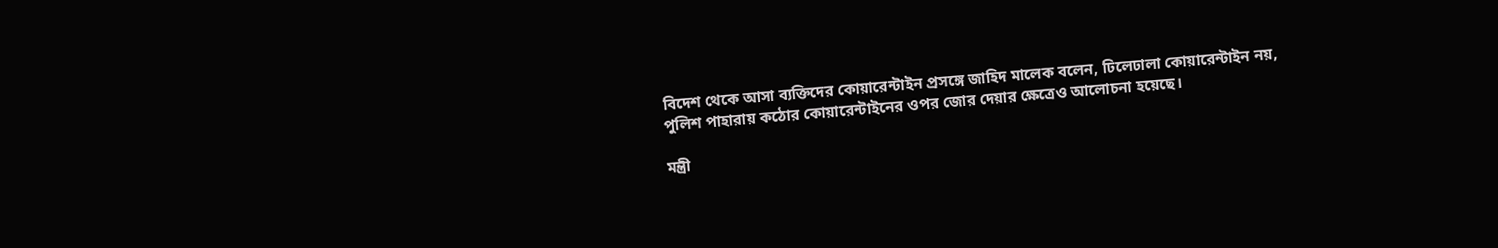বিদেশ থেকে আসা ব্যক্তিদের কোয়ারেন্টাইন প্রসঙ্গে জাহিদ মালেক বলেন, ঢিলেঢালা কোয়ারেন্টাইন নয়, পুলিশ পাহারায় কঠোর কোয়ারেন্টাইনের ওপর জোর দেয়ার ক্ষেত্রেও আলোচনা হয়েছে।

মন্ত্রী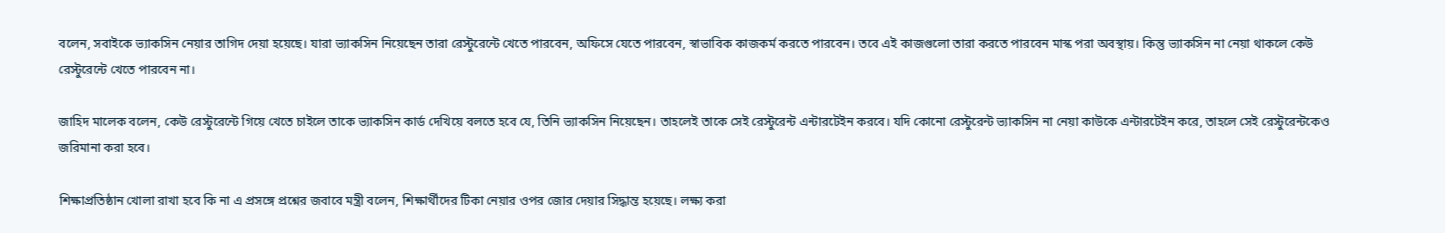বলেন, সবাইকে ভ্যাকসিন নেয়ার তাগিদ দেয়া হয়েছে। যারা ভ্যাকসিন নিয়েছেন তারা রেস্টুরেন্টে খেতে পারবেন, অফিসে যেতে পারবেন, স্বাভাবিক কাজকর্ম করতে পারবেন। তবে এই কাজগুলো তারা করতে পারবেন মাস্ক পরা অবস্থায়। কিন্তু ভ্যাকসিন না নেয়া থাকলে কেউ রেস্টুরেন্টে খেতে পারবেন না।

জাহিদ মালেক বলেন, কেউ রেস্টুরেন্টে গিয়ে খেতে চাইলে তাকে ভ্যাকসিন কার্ড দেখিয়ে বলতে হবে যে, তিনি ভ্যাকসিন নিয়েছেন। তাহলেই তাকে সেই রেস্টুরেন্ট এন্টারটেইন করবে। যদি কোনো রেস্টুরেন্ট ভ্যাকসিন না নেয়া কাউকে এন্টারটেইন করে, তাহলে সেই রেস্টুরেন্টকেও জরিমানা করা হবে।

শিক্ষাপ্রতিষ্ঠান খোলা রাখা হবে কি না এ প্রসঙ্গে প্রশ্নের জবাবে মন্ত্রী বলেন, শিক্ষার্থীদের টিকা নেয়ার ওপর জোর দেয়ার সিদ্ধান্ত হয়েছে। লক্ষ্য করা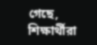গেছে, শিক্ষার্থীরা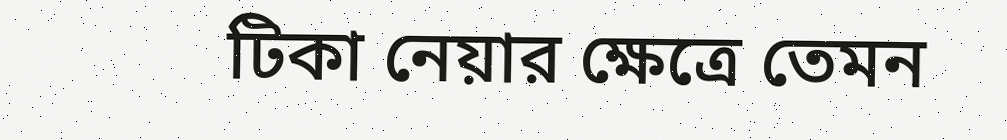টিকা নেয়ার ক্ষেত্রে তেমন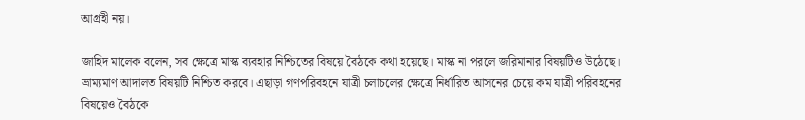আগ্রহী নয়।

জাহিদ মালেক বলেন, সব ক্ষেত্রে মাস্ক ব্যবহার নিশ্চিতের বিষয়ে বৈঠকে কথা হয়েছে। মাস্ক না পরলে জরিমানার বিষয়টিও উঠেছে। ভ্রাম্যমাণ আদালত বিষয়টি নিশ্চিত করবে। এছাড়া গণপরিবহনে যাত্রী চলাচলের ক্ষেত্রে নির্ধারিত আসনের চেয়ে কম যাত্রী পরিবহনের বিষয়েও বৈঠকে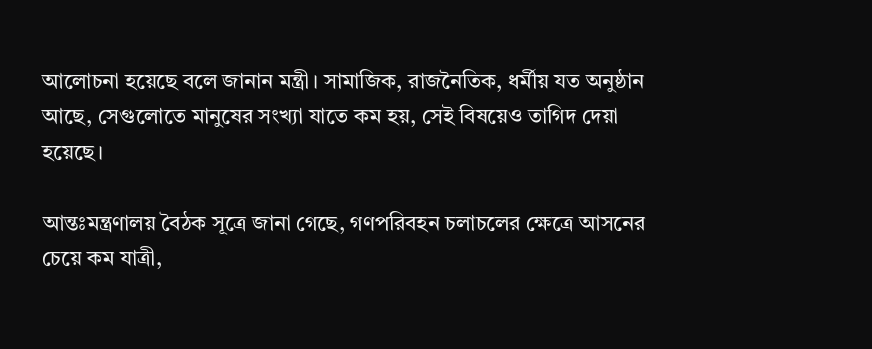আলোচনা হয়েছে বলে জানান মন্ত্রী। সামাজিক, রাজনৈতিক, ধর্মীয় যত অনুষ্ঠান আছে, সেগুলোতে মানুষের সংখ্যা যাতে কম হয়, সেই বিষয়েও তাগিদ দেয়া হয়েছে।

আন্তঃমন্ত্রণালয় বৈঠক সূত্রে জানা গেছে, গণপরিবহন চলাচলের ক্ষেত্রে আসনের চেয়ে কম যাত্রী,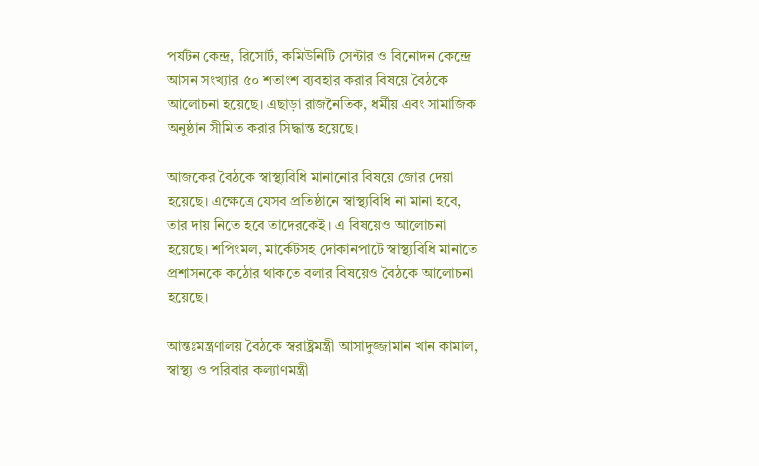পর্যটন কেন্দ্র, রিসোর্ট, কমিউনিটি সেন্টার ও বিনোদন কেন্দ্রে আসন সংখ্যার ৫০ শতাংশ ব্যবহার করার বিষয়ে বৈঠকে আলোচনা হয়েছে। এছাড়া রাজনৈতিক, ধর্মীয় এবং সামাজিক অনুষ্ঠান সীমিত করার সিদ্ধান্ত হয়েছে।

আজকের বৈঠকে স্বাস্থ্যবিধি মানানোর বিষয়ে জোর দেয়া হয়েছে। এক্ষেত্রে যেসব প্রতিষ্ঠানে স্বাস্থ্যবিধি না মানা হবে, তার দায় নিতে হবে তাদেরকেই। এ বিষয়েও আলোচনা হয়েছে। শপিংমল, মার্কেটসহ দোকানপাটে স্বাস্থ্যবিধি মানাতে প্রশাসনকে কঠোর থাকতে বলার বিষয়েও বৈঠকে আলোচনা হয়েছে।

আন্তঃমন্ত্রণালয় বৈঠকে স্বরাষ্ট্রমন্ত্রী আসাদুজ্জামান খান কামাল, স্বাস্থ্য ও পরিবার কল্যাণমন্ত্রী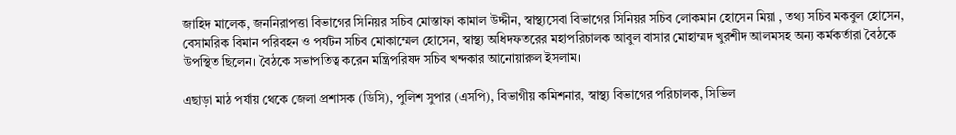জাহিদ মালেক, জননিরাপত্তা বিভাগের সিনিয়র সচিব মোস্তাফা কামাল উদ্দীন, স্বাস্থ্যসেবা বিভাগের সিনিয়র সচিব লোকমান হোসেন মিয়া , তথ্য সচিব মকবুল হোসেন, বেসামরিক বিমান পরিবহন ও পর্যটন সচিব মোকাম্মেল হোসেন, স্বাস্থ্য অধিদফতরের মহাপরিচালক আবুল বাসার মোহাম্মদ খুরশীদ আলমসহ অন্য কর্মকর্তারা বৈঠকে উপস্থিত ছিলেন। বৈঠকে সভাপতিত্ব করেন মন্ত্রিপরিষদ সচিব খন্দকার আনোয়ারুল ইসলাম।

এছাড়া মাঠ পর্যায় থেকে জেলা প্রশাসক (ডিসি), পুলিশ সুপার (এসপি), বিভাগীয় কমিশনার, স্বাস্থ্য বিভাগের পরিচালক, সিভিল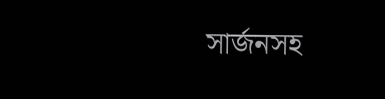সার্জনসহ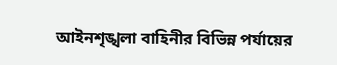আইনশৃঙ্খলা বাহিনীর বিভিন্ন পর্যায়ের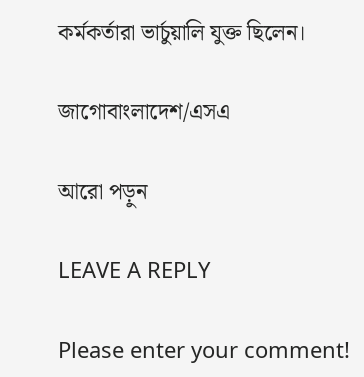কর্মকর্তারা ভার্চুয়ালি যুক্ত ছিলেন।

জাগোবাংলাদেশ/এসএ

আরো পড়ুন

LEAVE A REPLY

Please enter your comment!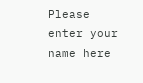Please enter your name here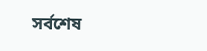সর্বশেষ